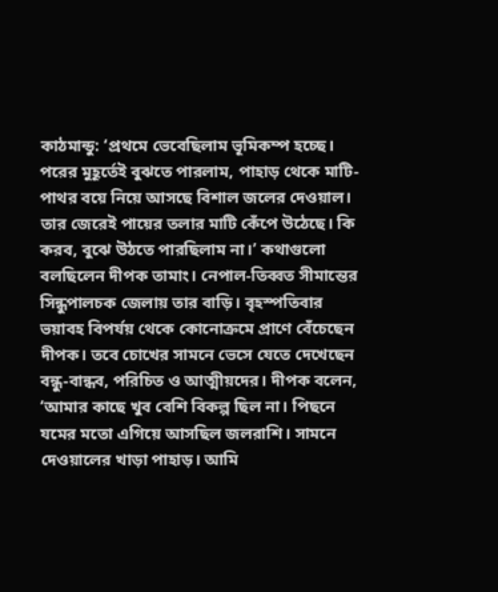কাঠমান্ডু: ‘প্রথমে ভেবেছিলাম ভূমিকম্প হচ্ছে। পরের মুহূর্তেই বুঝতে পারলাম, পাহাড় থেকে মাটি-পাথর বয়ে নিয়ে আসছে বিশাল জলের দেওয়াল। তার জেরেই পায়ের তলার মাটি কেঁপে উঠেছে। কি করব, বুঝে উঠতে পারছিলাম না।’ কথাগুলো বলছিলেন দীপক তামাং। নেপাল-তিব্বত সীমান্তের সিন্ধুপালচক জেলায় তার বাড়ি। বৃহস্পতিবার ভয়াবহ বিপর্যয় থেকে কোনোক্রমে প্রাণে বেঁচেছেন দীপক। তবে চোখের সামনে ভেসে যেতে দেখেছেন বন্ধু-বান্ধব, পরিচিত ও আত্মীয়দের। দীপক বলেন, ‘আমার কাছে খুব বেশি বিকল্প ছিল না। পিছনে যমের মতো এগিয়ে আসছিল জলরাশি। সামনে দেওয়ালের খাড়া পাহাড়। আমি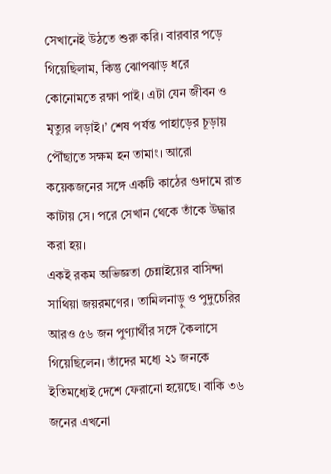সেখানেই উঠতে শুরু করি। বারবার পড়ে গিয়েছিলাম, কিন্তু ঝোপঝাড় ধরে কোনোমতে রক্ষা পাই। এটা যেন জীবন ও মৃত্যুর লড়াই।’ শেষ পর্যন্ত পাহাড়ের চূড়ায় পৌঁছাতে সক্ষম হন তামাং। আরো কয়েকজনের সঙ্গে একটি কাঠের গুদামে রাত কাটায় সে। পরে সেখান থেকে তাঁকে উদ্ধার করা হয়।
একই রকম অভিজ্ঞতা চেন্নাইয়ের বাসিন্দা সাথিয়া জয়রমণের। তামিলনাড়ু ও পুদুচেরির আরও ৫৬ জন পুণ্যার্থীর সঙ্গে কৈলাসে গিয়েছিলেন। তাঁদের মধ্যে ২১ জনকে ইতিমধ্যেই দেশে ফেরানো হয়েছে। বাকি ৩৬ জনের এখনো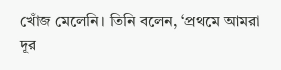খোঁজ মেলেনি। তিনি বলেন, ‘প্রথমে আমরা দূর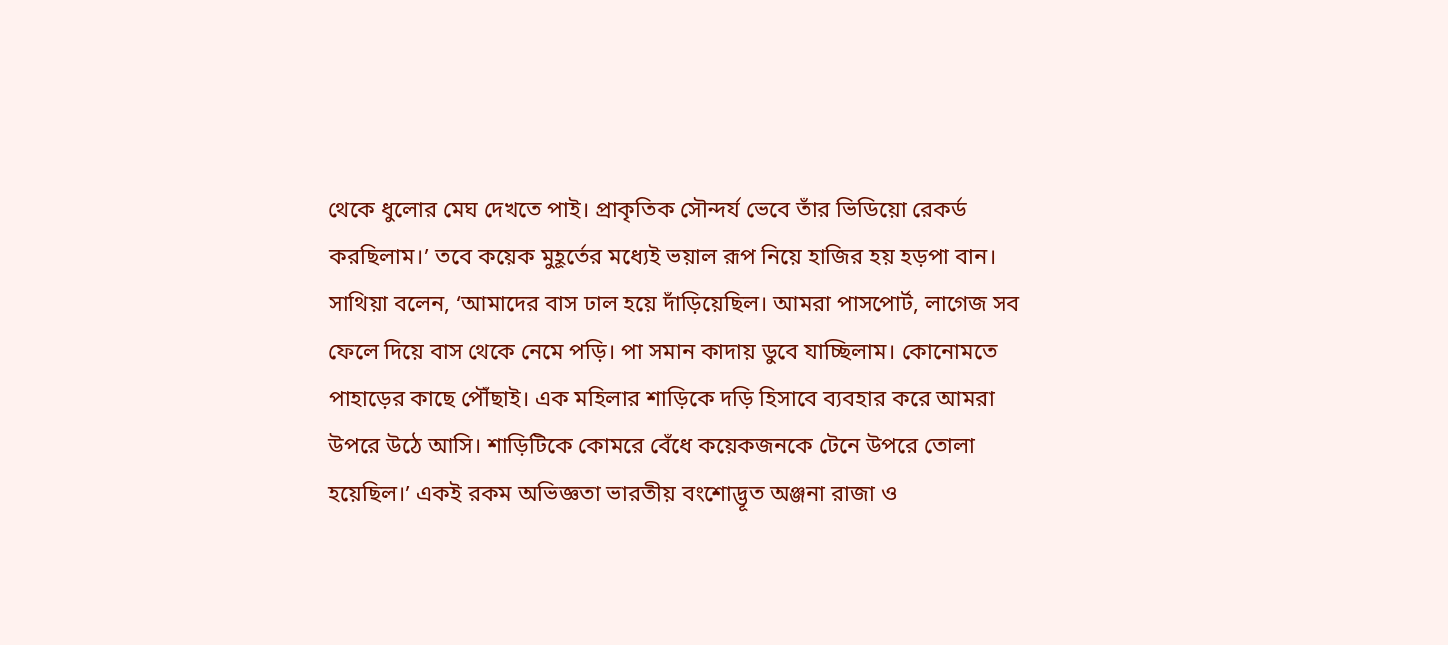থেকে ধুলোর মেঘ দেখতে পাই। প্রাকৃতিক সৌন্দর্য ভেবে তাঁর ভিডিয়ো রেকর্ড করছিলাম।’ তবে কয়েক মুহূর্তের মধ্যেই ভয়াল রূপ নিয়ে হাজির হয় হড়পা বান। সাথিয়া বলেন, ‘আমাদের বাস ঢাল হয়ে দাঁড়িয়েছিল। আমরা পাসপোর্ট, লাগেজ সব ফেলে দিয়ে বাস থেকে নেমে পড়ি। পা সমান কাদায় ডুবে যাচ্ছিলাম। কোনোমতে পাহাড়ের কাছে পৌঁছাই। এক মহিলার শাড়িকে দড়ি হিসাবে ব্যবহার করে আমরা উপরে উঠে আসি। শাড়িটিকে কোমরে বেঁধে কয়েকজনকে টেনে উপরে তোলা হয়েছিল।’ একই রকম অভিজ্ঞতা ভারতীয় বংশোদ্ভূত অঞ্জনা রাজা ও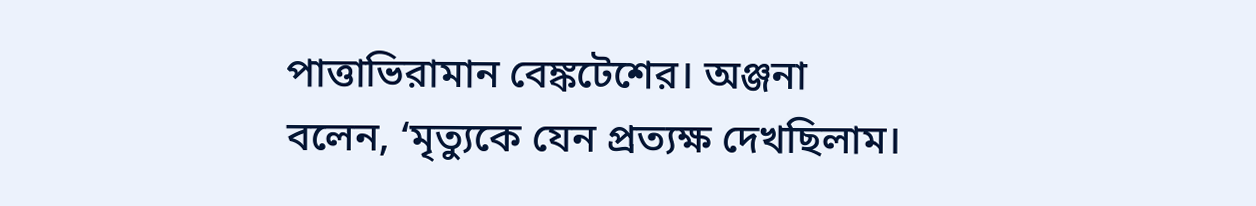পাত্তাভিরামান বেঙ্কটেশের। অঞ্জনা বলেন, ‘মৃত্যুকে যেন প্রত্যক্ষ দেখছিলাম।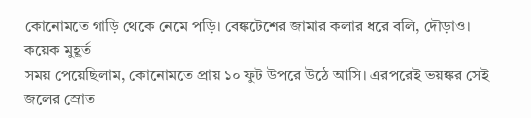কোনোমতে গাড়ি থেকে নেমে পড়ি। বেঙ্কটেশের জামার কলার ধরে বলি, দৌড়াও। কয়েক মুহূর্ত
সময় পেয়েছিলাম, কোনোমতে প্রায় ১০ ফুট উপরে উঠে আসি। এরপরেই ভয়ঙ্কর সেই জলের স্রোত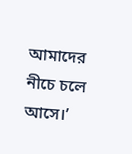আমাদের নীচে চলে আসে।’